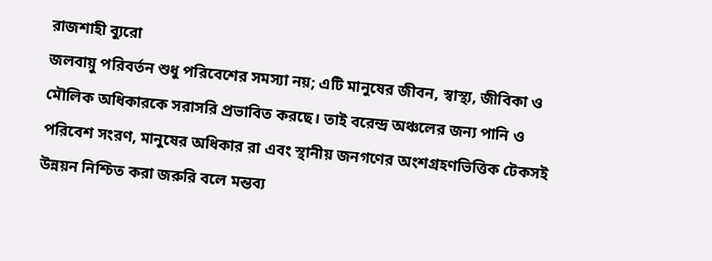রাজশাহী ব্যুরো
জলবায়ু পরিবর্তন শুধু পরিবেশের সমস্যা নয়; এটি মানুষের জীবন, স্বাস্থ্য, জীবিকা ও মৌলিক অধিকারকে সরাসরি প্রভাবিত করছে। তাই বরেন্দ্র অঞ্চলের জন্য পানি ও পরিবেশ সংরণ, মানুষের অধিকার রা এবং স্থানীয় জনগণের অংশগ্রহণভিত্তিক টেকসই উন্নয়ন নিশ্চিত করা জরুরি বলে মন্তব্য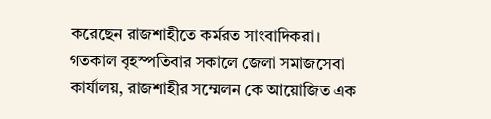করেছেন রাজশাহীতে কর্মরত সাংবাদিকরা। গতকাল বৃহস্পতিবার সকালে জেলা সমাজসেবা কার্যালয়, রাজশাহীর সম্মেলন কে আয়োজিত এক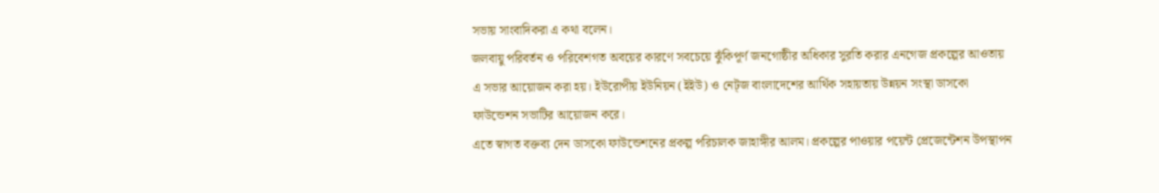সভায় সাংবাদিকরা এ কথা বলেন।
জলবায়ু পরিবর্তন ও পরিবেশগত অবয়ের কারণে সবচেয়ে ঝুঁকিপূর্ণ জনগোষ্ঠীর অধিকার সুরতি করার এনগেজ প্রকল্পের আওতায় এ সভার আয়োজন করা হয়। ইউরোপীয় ইউনিয়ন (ইইউ) ও নেট্জ বাংলাদেশের আর্থিক সহায়তায় উন্নয়ন সংস্থা ডাসকো ফাউন্ডেশন সভাটির আয়োজন করে।
এতে স্বাগত বক্তব্য দেন ডাসকো ফাউন্ডেশনের প্রকল্প পরিচালক জাহাঙ্গীর আলম। প্রকল্পের পাওয়ার পয়েন্ট প্রেজেন্টেশন উপস্থাপন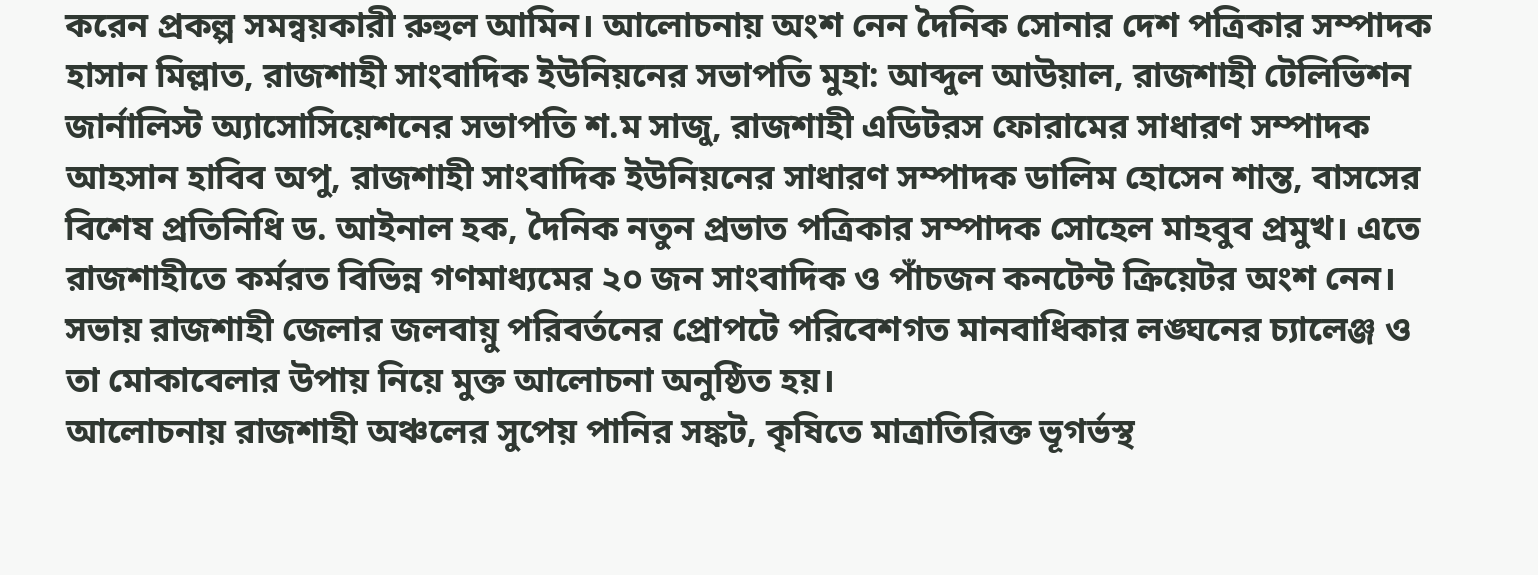করেন প্রকল্প সমন্বয়কারী রুহুল আমিন। আলোচনায় অংশ নেন দৈনিক সোনার দেশ পত্রিকার সম্পাদক হাসান মিল্লাত, রাজশাহী সাংবাদিক ইউনিয়নের সভাপতি মুহা: আব্দুল আউয়াল, রাজশাহী টেলিভিশন জার্নালিস্ট অ্যাসোসিয়েশনের সভাপতি শ.ম সাজু, রাজশাহী এডিটরস ফোরামের সাধারণ সম্পাদক আহসান হাবিব অপু, রাজশাহী সাংবাদিক ইউনিয়নের সাধারণ সম্পাদক ডালিম হোসেন শান্ত, বাসসের বিশেষ প্রতিনিধি ড. আইনাল হক, দৈনিক নতুন প্রভাত পত্রিকার সম্পাদক সোহেল মাহবুব প্রমুখ। এতে রাজশাহীতে কর্মরত বিভিন্ন গণমাধ্যমের ২০ জন সাংবাদিক ও পাঁচজন কনটেন্ট ক্রিয়েটর অংশ নেন।
সভায় রাজশাহী জেলার জলবায়ু পরিবর্তনের প্রোপটে পরিবেশগত মানবাধিকার লঙ্ঘনের চ্যালেঞ্জ ও তা মোকাবেলার উপায় নিয়ে মুক্ত আলোচনা অনুষ্ঠিত হয়।
আলোচনায় রাজশাহী অঞ্চলের সুপেয় পানির সঙ্কট, কৃষিতে মাত্রাতিরিক্ত ভূগর্ভস্থ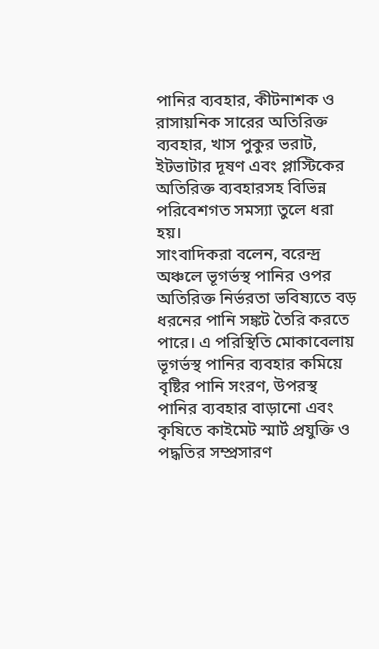পানির ব্যবহার, কীটনাশক ও রাসায়নিক সারের অতিরিক্ত ব্যবহার, খাস পুকুর ভরাট, ইটভাটার দূষণ এবং প্লাস্টিকের অতিরিক্ত ব্যবহারসহ বিভিন্ন পরিবেশগত সমস্যা তুলে ধরা হয়।
সাংবাদিকরা বলেন, বরেন্দ্র অঞ্চলে ভূগর্ভস্থ পানির ওপর অতিরিক্ত নির্ভরতা ভবিষ্যতে বড় ধরনের পানি সঙ্কট তৈরি করতে পারে। এ পরিস্থিতি মোকাবেলায় ভূগর্ভস্থ পানির ব্যবহার কমিয়ে বৃষ্টির পানি সংরণ, উপরস্থ পানির ব্যবহার বাড়ানো এবং কৃষিতে কাইমেট স্মার্ট প্রযুক্তি ও পদ্ধতির সম্প্রসারণ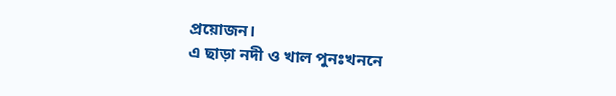প্রয়োজন।
এ ছাড়া নদী ও খাল পুনঃখননে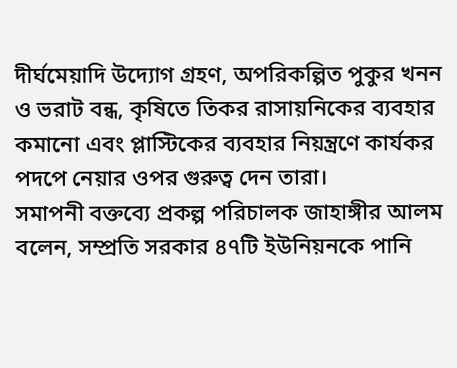দীর্ঘমেয়াদি উদ্যোগ গ্রহণ, অপরিকল্পিত পুকুর খনন ও ভরাট বন্ধ, কৃষিতে তিকর রাসায়নিকের ব্যবহার কমানো এবং প্লাস্টিকের ব্যবহার নিয়ন্ত্রণে কার্যকর পদপে নেয়ার ওপর গুরুত্ব দেন তারা।
সমাপনী বক্তব্যে প্রকল্প পরিচালক জাহাঙ্গীর আলম বলেন, সম্প্রতি সরকার ৪৭টি ইউনিয়নকে পানি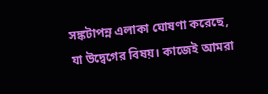সঙ্কটাপন্ন এলাকা ঘোষণা করেছে, যা উদ্বেগের বিষয়। কাজেই আমরা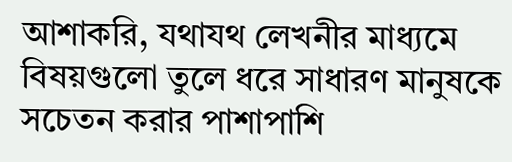আশাকরি, যথাযথ লেখনীর মাধ্যমে বিষয়গুলো তুলে ধরে সাধারণ মানুষকে সচেতন করার পাশাপাশি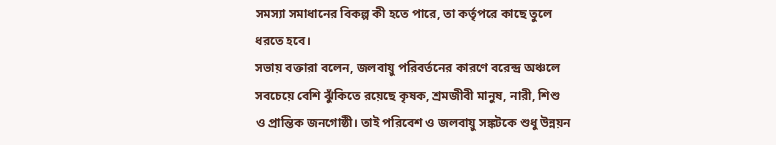সমস্যা সমাধানের বিকল্প কী হতে পারে, তা কর্তৃপরে কাছে তুলে ধরতে হবে।
সভায় বক্তারা বলেন, জলবায়ু পরিবর্তনের কারণে বরেন্দ্র অঞ্চলে সবচেয়ে বেশি ঝুঁকিতে রয়েছে কৃষক, শ্রমজীবী মানুষ, নারী, শিশু ও প্রান্তিক জনগোষ্ঠী। তাই পরিবেশ ও জলবায়ু সঙ্কটকে শুধু উন্নয়ন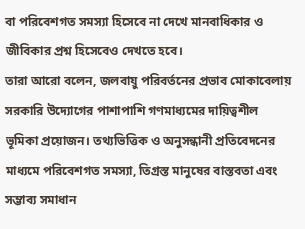বা পরিবেশগত সমস্যা হিসেবে না দেখে মানবাধিকার ও জীবিকার প্রশ্ন হিসেবেও দেখতে হবে।
তারা আরো বলেন, জলবায়ু পরিবর্তনের প্রভাব মোকাবেলায় সরকারি উদ্যোগের পাশাপাশি গণমাধ্যমের দায়িত্বশীল ভূমিকা প্রয়োজন। তথ্যভিত্তিক ও অনুসন্ধানী প্রতিবেদনের মাধ্যমে পরিবেশগত সমস্যা, তিগ্রস্ত মানুষের বাস্তবতা এবং সম্ভাব্য সমাধান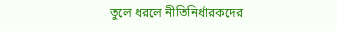তুলে ধরলে নীতিনির্ধারকদের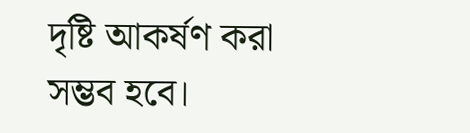দৃষ্টি আকর্ষণ করা সম্ভব হবে।